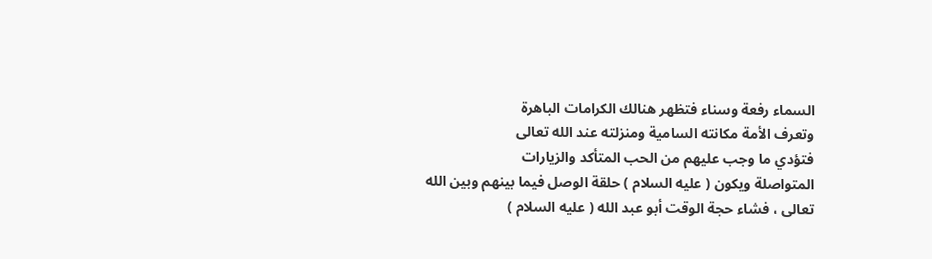السماء رفعة وسناء فتظهر هنالك الكرامات الباهرة
وتعرف الأمة مكانته السامية ومنزلته عند الله تعالى
فتؤدي ما وجب عليهم من الحب المتأكد والزيارات
المتواصلة ويكون ( عليه السلام ) حلقة الوصل فيما بينهم وبين الله
تعالى ، فشاء حجة الوقت أبو عبد الله ( عليه السلام )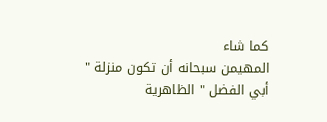كما شاء
المهيمن سبحانه أن تكون منزلة " أبي الفضل " الظاهرية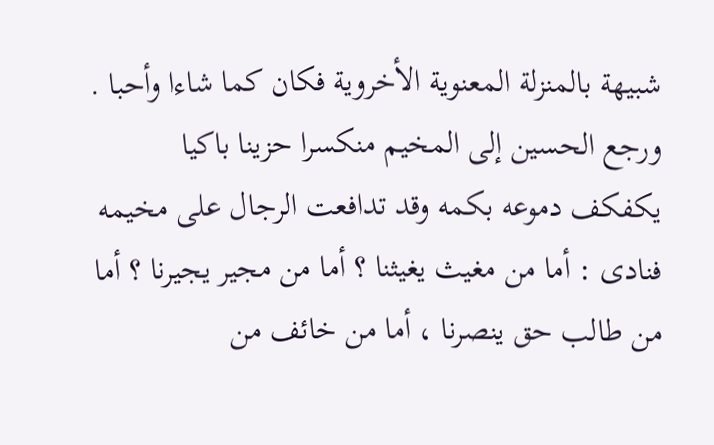شبيهة بالمنزلة المعنوية الأخروية فكان كما شاءا وأحبا .
ورجع الحسين إلى المخيم منكسرا حزينا باكيا
يكفكف دموعه بكمه وقد تدافعت الرجال على مخيمه
فنادى : أما من مغيث يغيثنا ؟ أما من مجير يجيرنا ؟ أما
من طالب حق ينصرنا ، أما من خائف من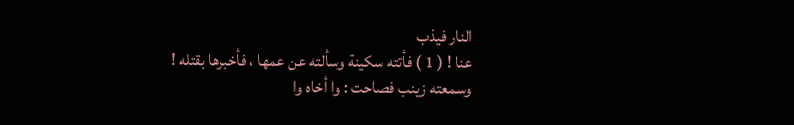النار فيذب
عنا ! ( 1 ) فأتته سكينة وسألته عن عمها ، فأخبرها بقتله !
وسمعته زينب فصاحت : وا أخاه وا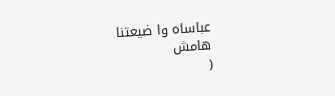عباساه وا ضيعتنا
هامش
(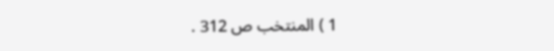1 ) المنتخب ص 312 .